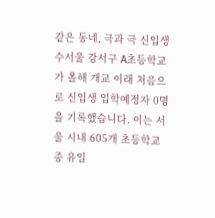같은 동네, 극과 극 신입생 수서울 강서구 A초등학교가 올해 개교 이래 처음으로 신입생 입학예정자 0명을 기록했습니다. 이는 서울 시내 605개 초등학교 중 유일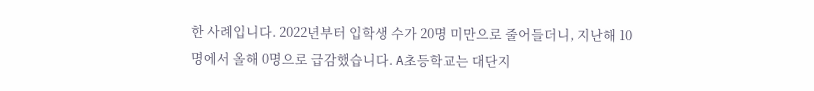한 사례입니다. 2022년부터 입학생 수가 20명 미만으로 줄어들더니, 지난해 10명에서 올해 0명으로 급감했습니다. A초등학교는 대단지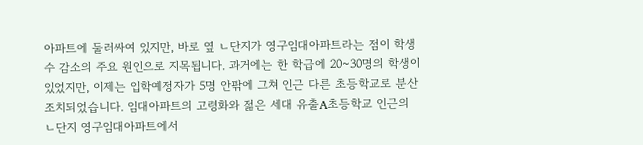아파트에 둘러싸여 있지만, 바로 옆 ㄴ단지가 영구임대아파트라는 점이 학생 수 감소의 주요 원인으로 지목됩니다. 과거에는 한 학급에 20~30명의 학생이 있었지만, 이제는 입학예정자가 5명 안팎에 그쳐 인근 다른 초등학교로 분산 조치되었습니다. 임대아파트의 고령화와 젊은 세대 유출A초등학교 인근의 ㄴ단지 영구임대아파트에서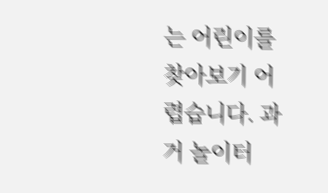는 어린이를 찾아보기 어렵습니다. 과거 놀이터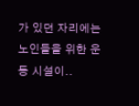가 있던 자리에는 노인들을 위한 운동 시설이..